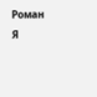Роман
Я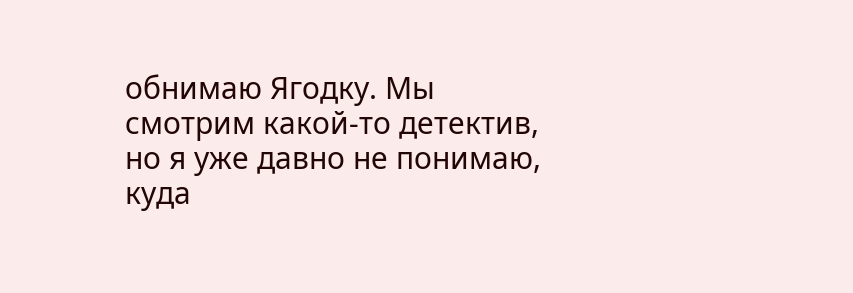обнимаю Ягодку. Мы смотрим какой-то детектив, но я уже давно не понимаю, куда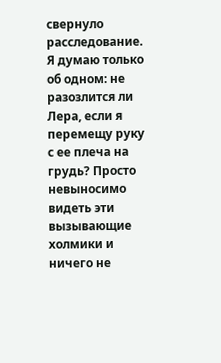свернуло расследование.
Я думаю только об одном: не разозлится ли Лера, если я перемещу руку с ее плеча на грудь? Просто невыносимо видеть эти вызывающие холмики и ничего не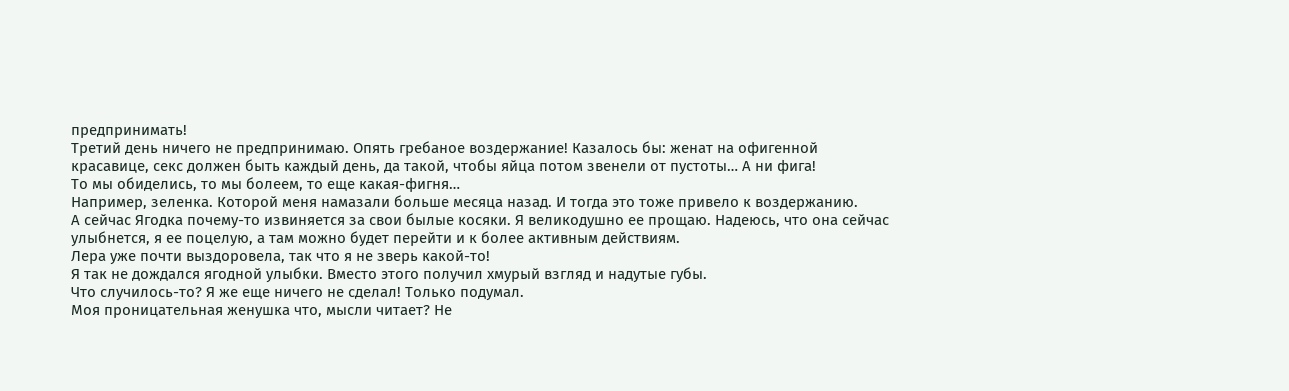предпринимать!
Третий день ничего не предпринимаю. Опять гребаное воздержание! Казалось бы: женат на офигенной красавице, секс должен быть каждый день, да такой, чтобы яйца потом звенели от пустоты… А ни фига!
То мы обиделись, то мы болеем, то еще какая-фигня…
Например, зеленка. Которой меня намазали больше месяца назад. И тогда это тоже привело к воздержанию.
А сейчас Ягодка почему-то извиняется за свои былые косяки. Я великодушно ее прощаю. Надеюсь, что она сейчас улыбнется, я ее поцелую, а там можно будет перейти и к более активным действиям.
Лера уже почти выздоровела, так что я не зверь какой-то!
Я так не дождался ягодной улыбки. Вместо этого получил хмурый взгляд и надутые губы.
Что случилось-то? Я же еще ничего не сделал! Только подумал.
Моя проницательная женушка что, мысли читает? Не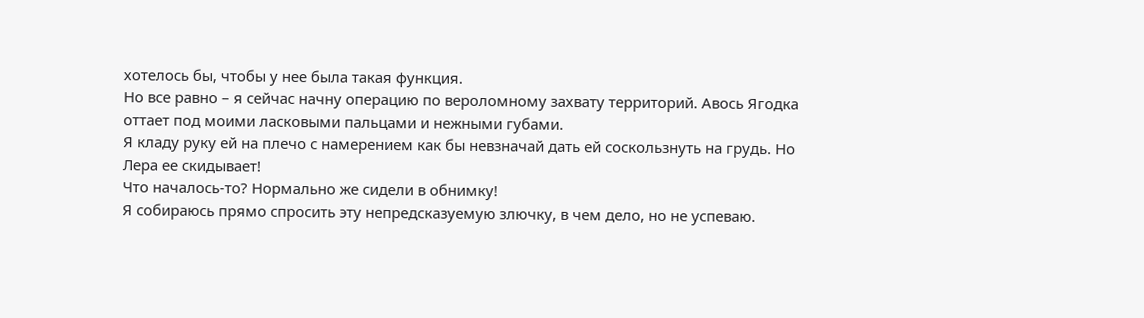хотелось бы, чтобы у нее была такая функция.
Но все равно – я сейчас начну операцию по вероломному захвату территорий. Авось Ягодка оттает под моими ласковыми пальцами и нежными губами.
Я кладу руку ей на плечо с намерением как бы невзначай дать ей соскользнуть на грудь. Но Лера ее скидывает!
Что началось-то? Нормально же сидели в обнимку!
Я собираюсь прямо спросить эту непредсказуемую злючку, в чем дело, но не успеваю.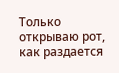Только открываю рот, как раздается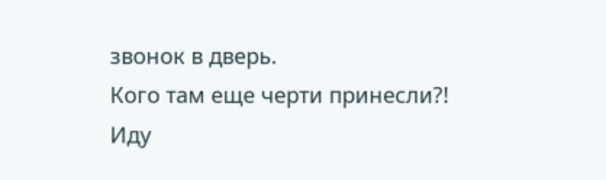звонок в дверь.
Кого там еще черти принесли?!
Иду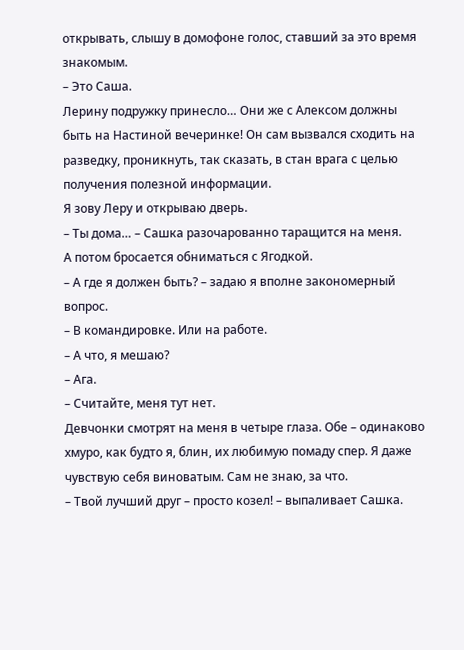открывать, слышу в домофоне голос, ставший за это время знакомым.
– Это Саша.
Лерину подружку принесло… Они же с Алексом должны быть на Настиной вечеринке! Он сам вызвался сходить на разведку, проникнуть, так сказать, в стан врага с целью получения полезной информации.
Я зову Леру и открываю дверь.
– Ты дома… – Сашка разочарованно таращится на меня.
А потом бросается обниматься с Ягодкой.
– А где я должен быть? – задаю я вполне закономерный вопрос.
– В командировке. Или на работе.
– А что, я мешаю?
– Ага.
– Считайте, меня тут нет.
Девчонки смотрят на меня в четыре глаза. Обе – одинаково хмуро, как будто я, блин, их любимую помаду спер. Я даже чувствую себя виноватым. Сам не знаю, за что.
– Твой лучший друг – просто козел! – выпаливает Сашка.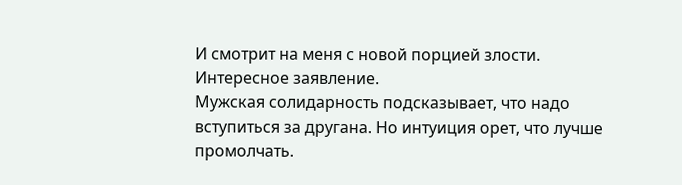И смотрит на меня с новой порцией злости.
Интересное заявление.
Мужская солидарность подсказывает, что надо вступиться за другана. Но интуиция орет, что лучше промолчать.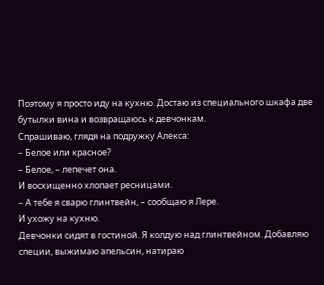Поэтому я просто иду на кухню. Достаю из специального шкафа две бутылки вина и возвращаюсь к девчонкам.
Спрашиваю, глядя на подружку Алекса:
– Белое или красное?
– Белое, – лепечет она.
И восхищенно хлопает ресницами.
– А тебе я сварю глинтвейн, – сообщаю я Лере.
И ухожу на кухню.
Девчонки сидят в гостиной. Я колдую над глинтвейном. Добавляю специи, выжимаю апельсин, натираю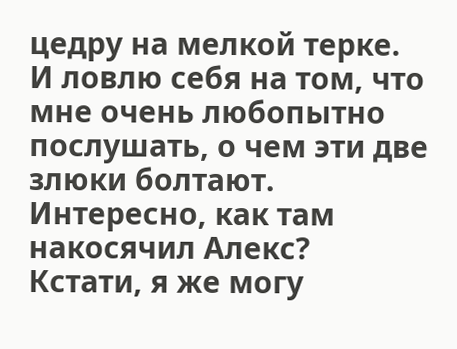цедру на мелкой терке.
И ловлю себя на том, что мне очень любопытно послушать, о чем эти две злюки болтают. Интересно, как там накосячил Алекс?
Кстати, я же могу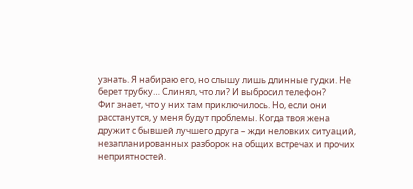узнать. Я набираю его, но слышу лишь длинные гудки. Не берет трубку… Слинял, что ли? И выбросил телефон?
Фиг знает, что у них там приключилось. Но, если они расстанутся, у меня будут проблемы. Когда твоя жена дружит с бывшей лучшего друга – жди неловких ситуаций, незапланированных разборок на общих встречах и прочих неприятностей.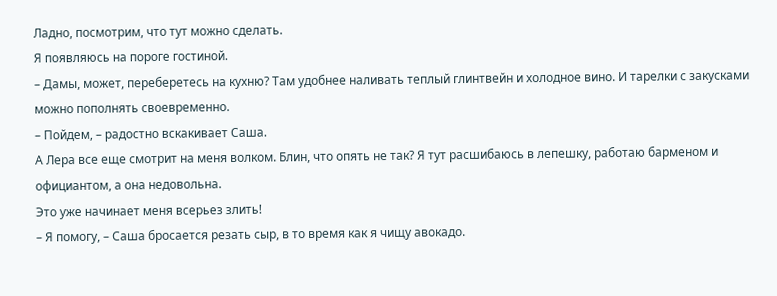Ладно, посмотрим, что тут можно сделать.
Я появляюсь на пороге гостиной.
– Дамы, может, переберетесь на кухню? Там удобнее наливать теплый глинтвейн и холодное вино. И тарелки с закусками можно пополнять своевременно.
– Пойдем, – радостно вскакивает Саша.
А Лера все еще смотрит на меня волком. Блин, что опять не так? Я тут расшибаюсь в лепешку, работаю барменом и официантом, а она недовольна.
Это уже начинает меня всерьез злить!
– Я помогу, – Саша бросается резать сыр, в то время как я чищу авокадо.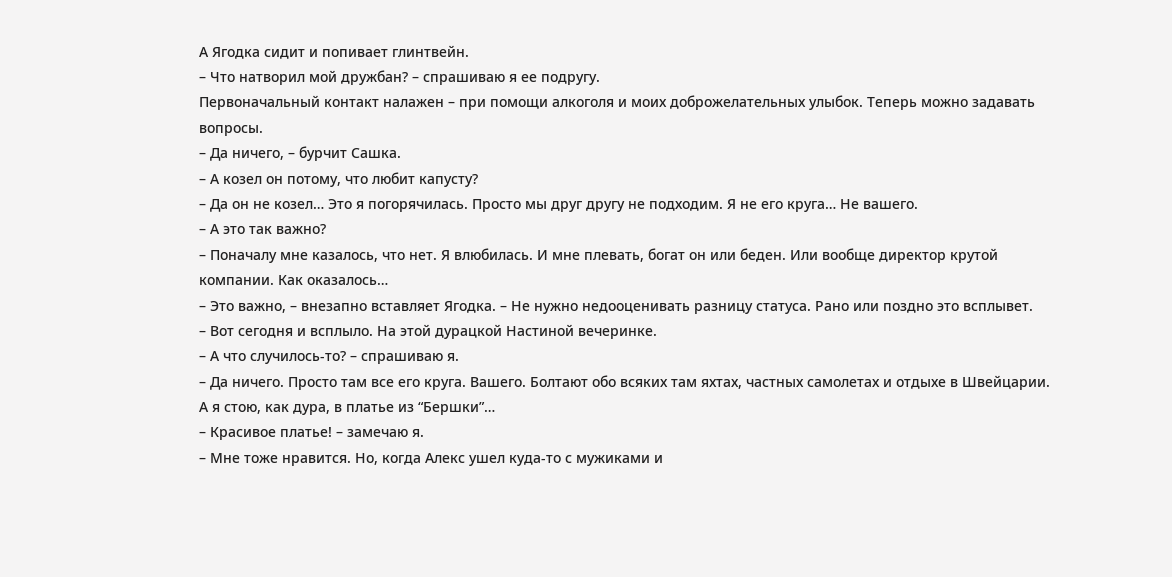А Ягодка сидит и попивает глинтвейн.
– Что натворил мой дружбан? – спрашиваю я ее подругу.
Первоначальный контакт налажен – при помощи алкоголя и моих доброжелательных улыбок. Теперь можно задавать вопросы.
– Да ничего, – бурчит Сашка.
– А козел он потому, что любит капусту?
– Да он не козел… Это я погорячилась. Просто мы друг другу не подходим. Я не его круга… Не вашего.
– А это так важно?
– Поначалу мне казалось, что нет. Я влюбилась. И мне плевать, богат он или беден. Или вообще директор крутой компании. Как оказалось…
– Это важно, – внезапно вставляет Ягодка. – Не нужно недооценивать разницу статуса. Рано или поздно это всплывет.
– Вот сегодня и всплыло. На этой дурацкой Настиной вечеринке.
– А что случилось-то? – спрашиваю я.
– Да ничего. Просто там все его круга. Вашего. Болтают обо всяких там яхтах, частных самолетах и отдыхе в Швейцарии. А я стою, как дура, в платье из “Бершки”…
– Красивое платье! – замечаю я.
– Мне тоже нравится. Но, когда Алекс ушел куда-то с мужиками и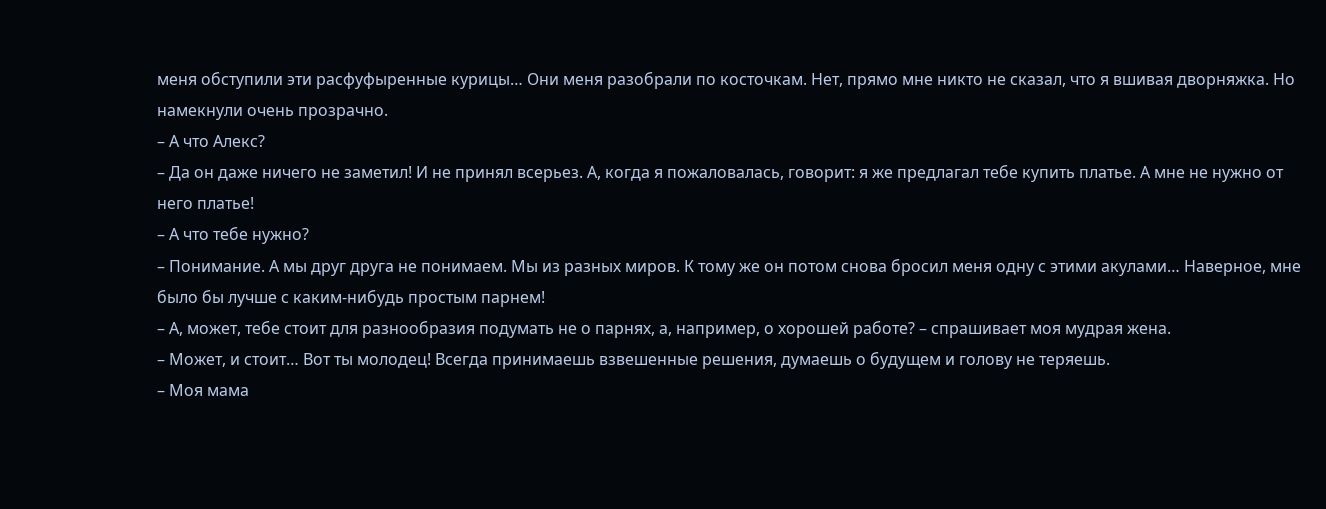меня обступили эти расфуфыренные курицы… Они меня разобрали по косточкам. Нет, прямо мне никто не сказал, что я вшивая дворняжка. Но намекнули очень прозрачно.
– А что Алекс?
– Да он даже ничего не заметил! И не принял всерьез. А, когда я пожаловалась, говорит: я же предлагал тебе купить платье. А мне не нужно от него платье!
– А что тебе нужно?
– Понимание. А мы друг друга не понимаем. Мы из разных миров. К тому же он потом снова бросил меня одну с этими акулами… Наверное, мне было бы лучше с каким-нибудь простым парнем!
– А, может, тебе стоит для разнообразия подумать не о парнях, а, например, о хорошей работе? – спрашивает моя мудрая жена.
– Может, и стоит… Вот ты молодец! Всегда принимаешь взвешенные решения, думаешь о будущем и голову не теряешь.
– Моя мама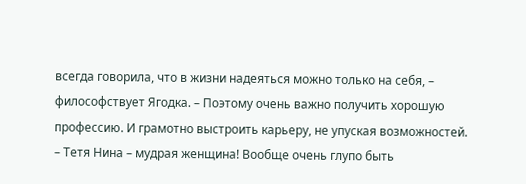всегда говорила, что в жизни надеяться можно только на себя, – философствует Ягодка. – Поэтому очень важно получить хорошую профессию. И грамотно выстроить карьеру, не упуская возможностей.
– Тетя Нина – мудрая женщина! Вообще очень глупо быть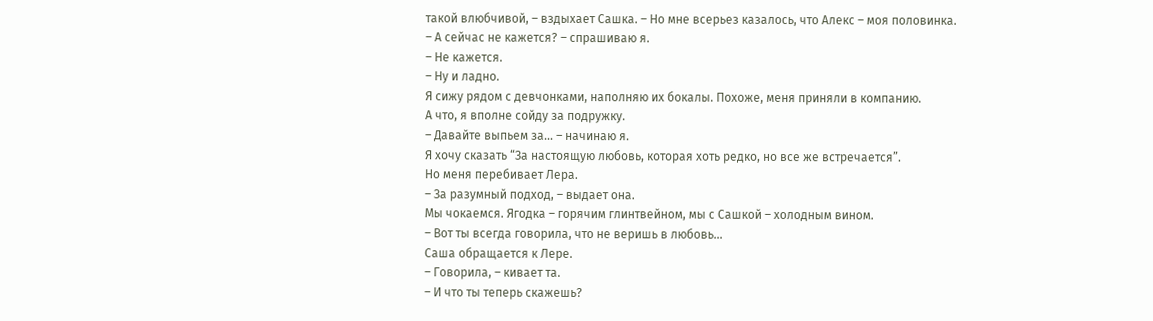такой влюбчивой, – вздыхает Сашка. – Но мне всерьез казалось, что Алекс – моя половинка.
– А сейчас не кажется? – спрашиваю я.
– Не кажется.
– Ну и ладно.
Я сижу рядом с девчонками, наполняю их бокалы. Похоже, меня приняли в компанию.
А что, я вполне сойду за подружку.
– Давайте выпьем за… – начинаю я.
Я хочу сказать “За настоящую любовь, которая хоть редко, но все же встречается”.
Но меня перебивает Лера.
– За разумный подход, – выдает она.
Мы чокаемся. Ягодка – горячим глинтвейном, мы с Сашкой – холодным вином.
– Вот ты всегда говорила, что не веришь в любовь…
Саша обращается к Лере.
– Говорила, – кивает та.
– И что ты теперь скажешь?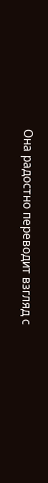Она радостно переводит взгляд с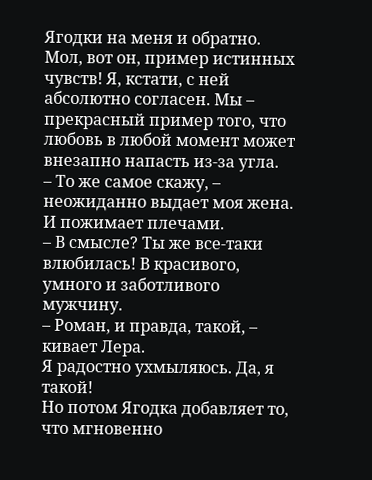Ягодки на меня и обратно. Мол, вот он, пример истинных чувств! Я, кстати, с ней абсолютно согласен. Мы – прекрасный пример того, что любовь в любой момент может внезапно напасть из-за угла.
– То же самое скажу, – неожиданно выдает моя жена.
И пожимает плечами.
– В смысле? Ты же все-таки влюбилась! В красивого, умного и заботливого мужчину.
– Роман, и правда, такой, – кивает Лера.
Я радостно ухмыляюсь. Да, я такой!
Но потом Ягодка добавляет то, что мгновенно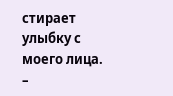стирает улыбку с моего лица.
–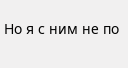Но я с ним не по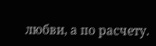любви, а по расчету.